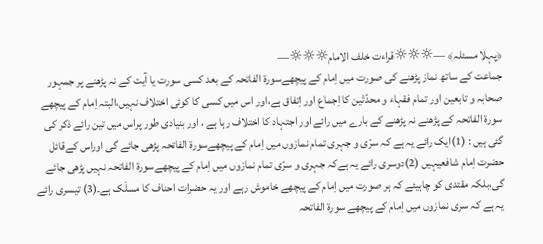﴿پہلا مسئلہ﴾ ―☼☼☼قراءت خلف الامام☼☼☼―
جماعت کے ساتھ نماز پڑھنے کی صورت میں اِمام کے پیچھےسورۃ الفاتحہ کے بعد کسی سورت یا آیت کے نہ پڑھنے پر جمہور صحابہ و تابعین اور تمام فقہاء و محدّثین کا اِجماع اور اِتفاق ہے،اور اس میں کسی کا کوئی اختلاف نہیں،البتہ اِمام کے پیچھے سورۃ الفاتحہ کے پڑھنے نہ پڑھنے کے بارے میں رائے اور اجتہاد کا اختلاف رہا ہے ، اور بنیادی طور پراس میں تین رائے ذکر کی گئی ہیں : (1)ایک رائے یہ ہے کہ سرّی و جہری تمام نمازوں میں اِمام کے پیچھےسورۃ الفاتحہ پڑھی جائے گی اوراس کےقائل حضرت اِمام شافعیہیں (2)دوسری رائے یہ ہےکہ جہری و سرّی تمام نمازوں میں اِمام کے پیچھےسورۃ الفاتحہ نہیں پڑھی جائے گی،بلکہ مقتدی کو چاہیئے کہ ہر صورت میں اِمام کے پیچھے خاموش رہے اور یہ حضرات احناف کا مسلَک ہے۔(3) تیسری رائے یہ ہے کہ سری نمازوں میں اِمام کے پیچھے سورۃ الفاتحہ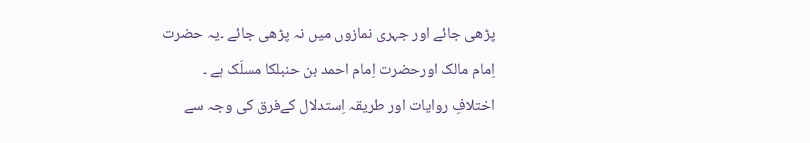پڑھی جائے اور جہری نمازوں میں نہ پڑھی جائے ۔یہ حضرت اِمام مالک اورحضرت اِمام احمد بن حنبلکا مسلَک ہے ۔
اختلافِ روایات اور طریقہ اِستدلال کےفرق کی وجہ سے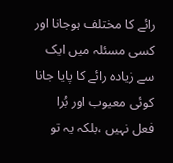رائے کا مختلف ہوجانا اور کسی مسئلہ میں ایک سے زیادہ رائے کا پایا جانا کوئی معیوب اور بُرا فعل نہیں ،بلکہ یہ تو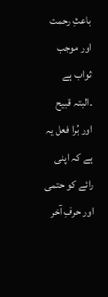باعثِ رحمت اور موجب ثواب ہے ۔البتہ قبیح اور بُرا فعل یہ ہے کہ اپنی رائے کو حتمی اور حرفِ آخر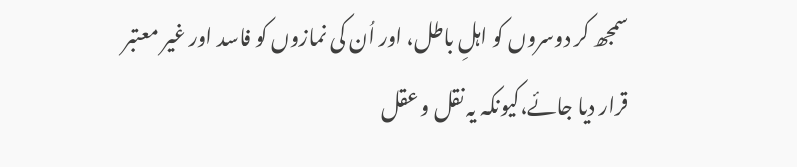سمجھ کر دوسروں کو اہلِ باطل، اور اُن کی نمازوں کو فاسد اور غیر معتبر قرار دیا جائے،کیونکہ یہ نقل و عقل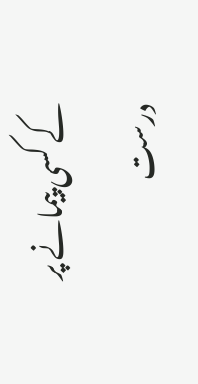کے کسی پیمانے پر درست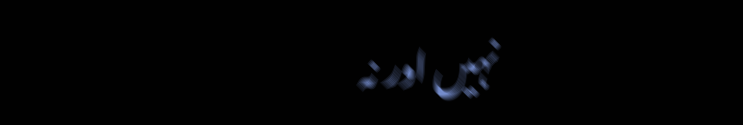نہیں اور نہ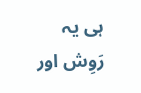ہی یہ رَوِش اور